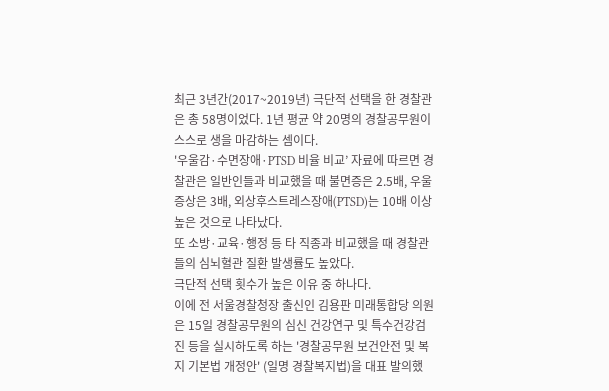최근 3년간(2017~2019년) 극단적 선택을 한 경찰관은 총 58명이었다. 1년 평균 약 20명의 경찰공무원이 스스로 생을 마감하는 셈이다.
'우울감·수면장애·PTSD 비율 비교’ 자료에 따르면 경찰관은 일반인들과 비교했을 때 불면증은 2.5배, 우울 증상은 3배, 외상후스트레스장애(PTSD)는 10배 이상 높은 것으로 나타났다.
또 소방·교육·행정 등 타 직종과 비교했을 때 경찰관들의 심뇌혈관 질환 발생률도 높았다.
극단적 선택 횟수가 높은 이유 중 하나다.
이에 전 서울경찰청장 출신인 김용판 미래통합당 의원은 15일 경찰공무원의 심신 건강연구 및 특수건강검진 등을 실시하도록 하는 '경찰공무원 보건안전 및 복지 기본법 개정안' (일명 경찰복지법)을 대표 발의했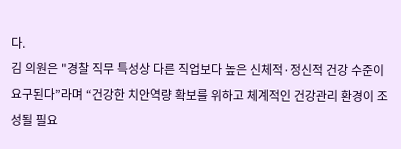다.
김 의원은 "경찰 직무 특성상 다른 직업보다 높은 신체적·정신적 건강 수준이 요구된다”라며 “건강한 치안역량 확보를 위하고 체계적인 건강관리 환경이 조성될 필요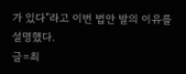가 있다”라고 이번 법안 발의 이유를 설명했다.
글=최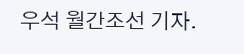우석 월간조선 기자.